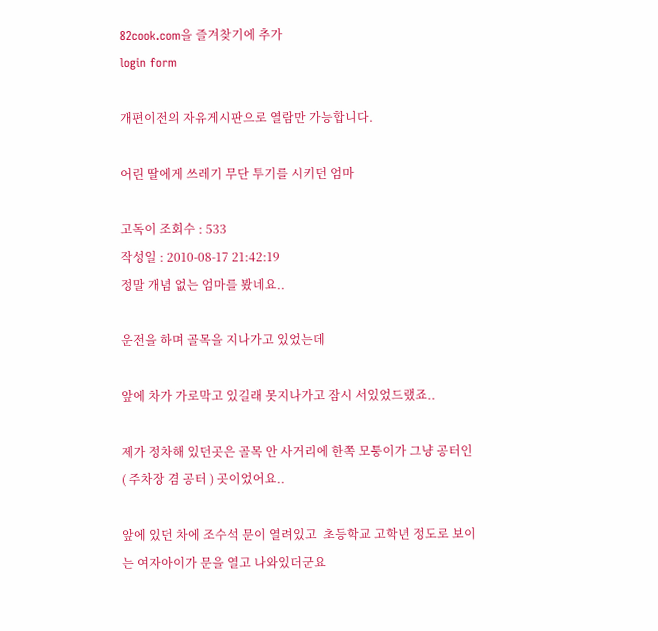82cook.com을 즐겨찾기에 추가
login form

개편이전의 자유게시판으로 열람만 가능합니다.

어린 딸에게 쓰레기 무단 투기를 시키던 엄마

고독이 조회수 : 533
작성일 : 2010-08-17 21:42:19
정말 개념 없는 엄마를 봤네요..

운전을 하며 골목을 지나가고 있었는데

앞에 차가 가로막고 있길래 못지나가고 잠시 서있었드랬죠..

제가 정차해 있던곳은 골목 안 사거리에 한쪽 모퉁이가 그냥 공터인 ( 주차장 겸 공터 ) 곳이었어요..

앞에 있던 차에 조수석 문이 열려있고  초등학교 고학년 정도로 보이는 여자아이가 문을 열고 나와있더군요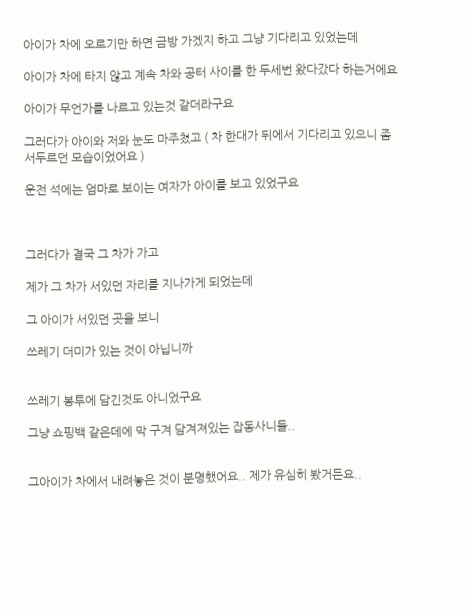아이가 차에 오르기만 하면 금방 가겠지 하고 그냥 기다리고 있었는데

아이가 차에 타지 않고 계속 차와 공터 사이를 한 두세번 왔다갔다 하는거에요

아이가 무언가를 나르고 있는것 같더라구요

그러다가 아이와 저와 눈도 마주쳤고 ( 차 한대가 뒤에서 기다리고 있으니 좀 서두르던 모습이었어요 )

운전 석에는 엄마로 보이는 여자가 아이를 보고 있었구요



그러다가 결국 그 차가 가고

제가 그 차가 서있던 자리를 지나가게 되었는데

그 아이가 서있던 곳을 보니

쓰레기 더미가 있는 것이 아닙니까


쓰레기 봉투에 담긴것도 아니었구요

그냥 쇼핑백 같은데에 막 구겨 담겨져있는 잡동사니들..


그아이가 차에서 내려놓은 것이 분명했어요.. 제가 유심히 봤거든요..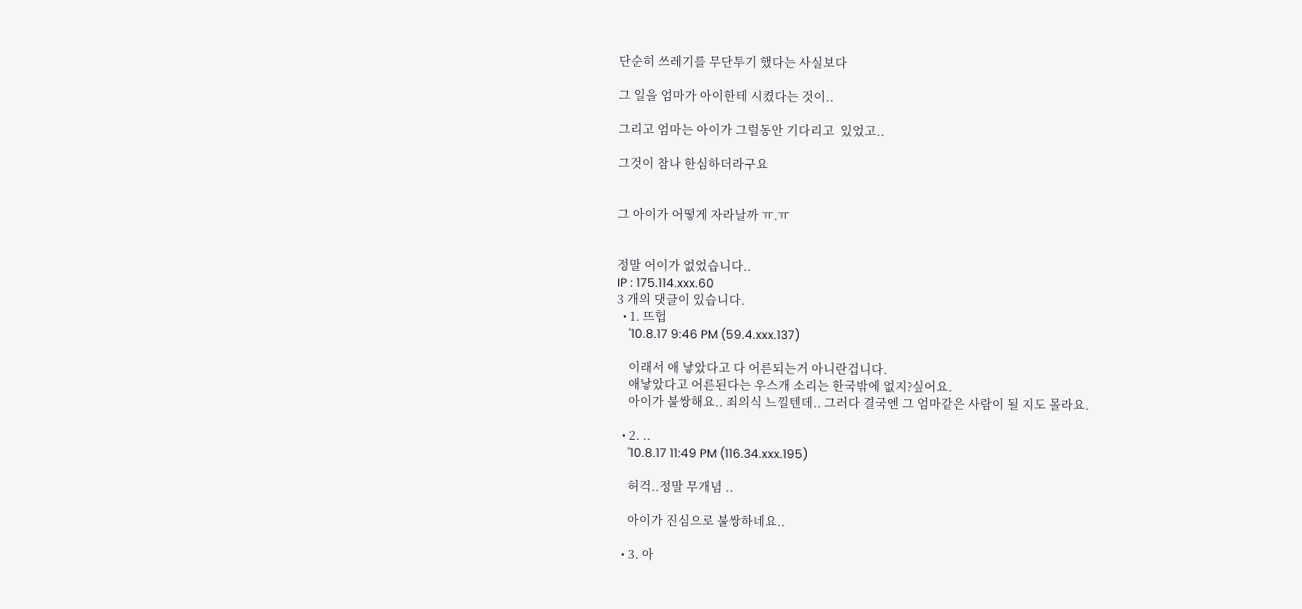단순히 쓰레기를 무단투기 했다는 사실보다

그 일을 엄마가 아이한테 시켰다는 것이..

그리고 엄마는 아이가 그럴동안 기다리고  있었고..

그것이 참나 한심하더라구요


그 아이가 어떻게 자라날까 ㅠ.ㅠ


정말 어이가 없었습니다..
IP : 175.114.xxx.60
3 개의 댓글이 있습니다.
  • 1. 뜨헙
    '10.8.17 9:46 PM (59.4.xxx.137)

    이래서 애 낳았다고 다 어른되는거 아니란겁니다.
    애낳았다고 어른된다는 우스개 소리는 한국밖에 없지?싶어요.
    아이가 불쌍해요.. 죄의식 느낄텐데.. 그러다 결국엔 그 엄마같은 사람이 될 지도 몰라요.

  • 2. ..
    '10.8.17 11:49 PM (116.34.xxx.195)

    허걱..정말 무개념 ..

    아이가 진심으로 불쌍하네요..

  • 3. 아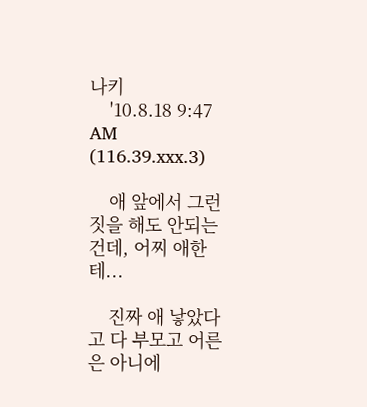나키
    '10.8.18 9:47 AM (116.39.xxx.3)

    애 앞에서 그런짓을 해도 안되는건데, 어찌 애한테...

    진짜 애 낳았다고 다 부모고 어른은 아니에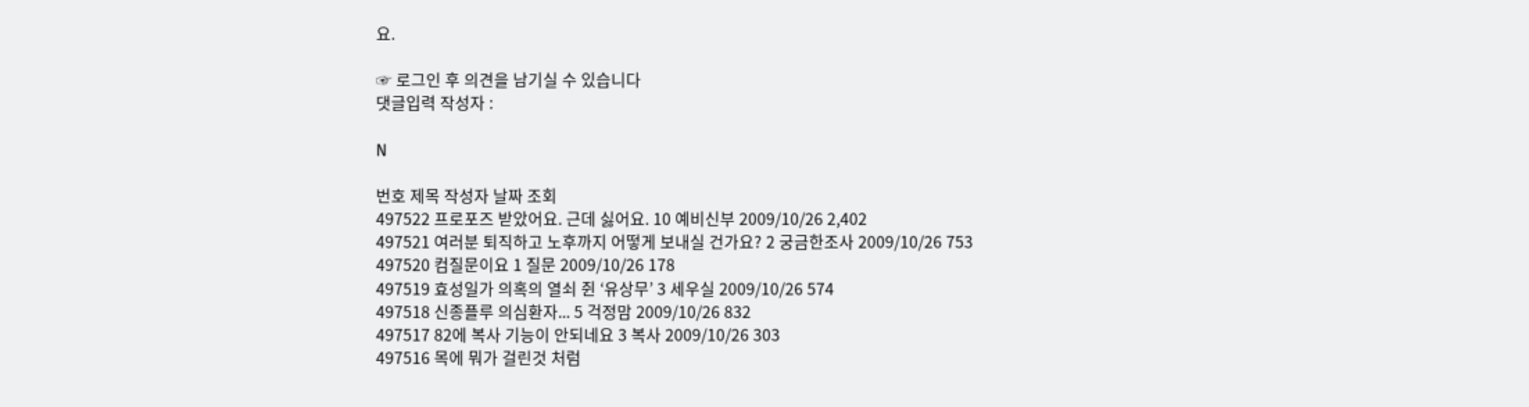요.

☞ 로그인 후 의견을 남기실 수 있습니다
댓글입력 작성자 :

N

번호 제목 작성자 날짜 조회
497522 프로포즈 받았어요. 근데 싫어요. 10 예비신부 2009/10/26 2,402
497521 여러분 퇴직하고 노후까지 어떻게 보내실 건가요? 2 궁금한조사 2009/10/26 753
497520 컴질문이요 1 질문 2009/10/26 178
497519 효성일가 의혹의 열쇠 쥔 ‘유상무’ 3 세우실 2009/10/26 574
497518 신종플루 의심환자... 5 걱정맘 2009/10/26 832
497517 82에 복사 기능이 안되네요 3 복사 2009/10/26 303
497516 목에 뭐가 걸린것 처럼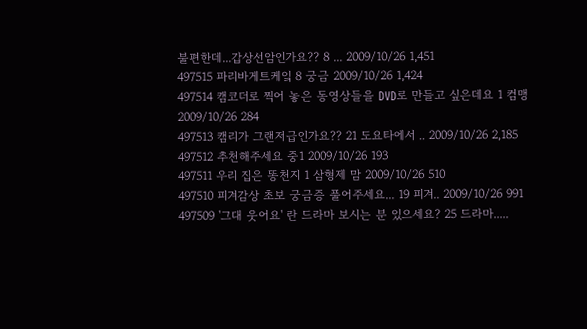불편한데...갑상선암인가요?? 8 ... 2009/10/26 1,451
497515 파리바게트케잌 8 궁금 2009/10/26 1,424
497514 캠코더로 찍어 놓은 동영상들을 DVD로 만들고 싶은데요 1 컴맹 2009/10/26 284
497513 캠리가 그랜저급인가요?? 21 도요타에서 .. 2009/10/26 2,185
497512 추천해주세요 중1 2009/10/26 193
497511 우리 집은 똥천지 1 삼형제 맘 2009/10/26 510
497510 피겨감상 초보 궁금증 풀어주세요... 19 피겨.. 2009/10/26 991
497509 '그대 웃어요' 란 드라마 보시는 분 있으세요? 25 드라마.....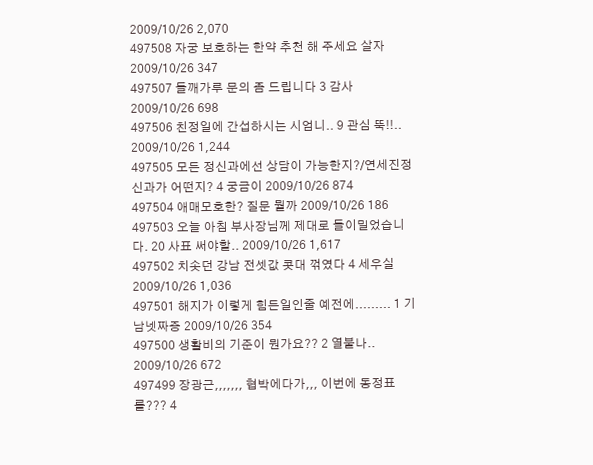2009/10/26 2,070
497508 자궁 보호하는 한약 추천 해 주세요 살자 2009/10/26 347
497507 들깨가루 문의 좀 드립니다 3 감사 2009/10/26 698
497506 친정일에 간섭하시는 시엄니.. 9 관심 뚝!!.. 2009/10/26 1,244
497505 모든 정신과에선 상담이 가능한지?/연세진정신과가 어떤지? 4 궁금이 2009/10/26 874
497504 애매모호한? 질문 뭘까 2009/10/26 186
497503 오늘 아침 부사장님께 제대로 들이밀었습니다. 20 사표 써야할.. 2009/10/26 1,617
497502 치솟던 강남 전셋값 콧대 꺾였다 4 세우실 2009/10/26 1,036
497501 해지가 이렇게 힘든일인줄 예전에......... 1 기남넷짜증 2009/10/26 354
497500 생활비의 기준이 뭔가요?? 2 열불나.. 2009/10/26 672
497499 장광근,,,,,,, 협박에다가,,, 이번에 동정표를??? 4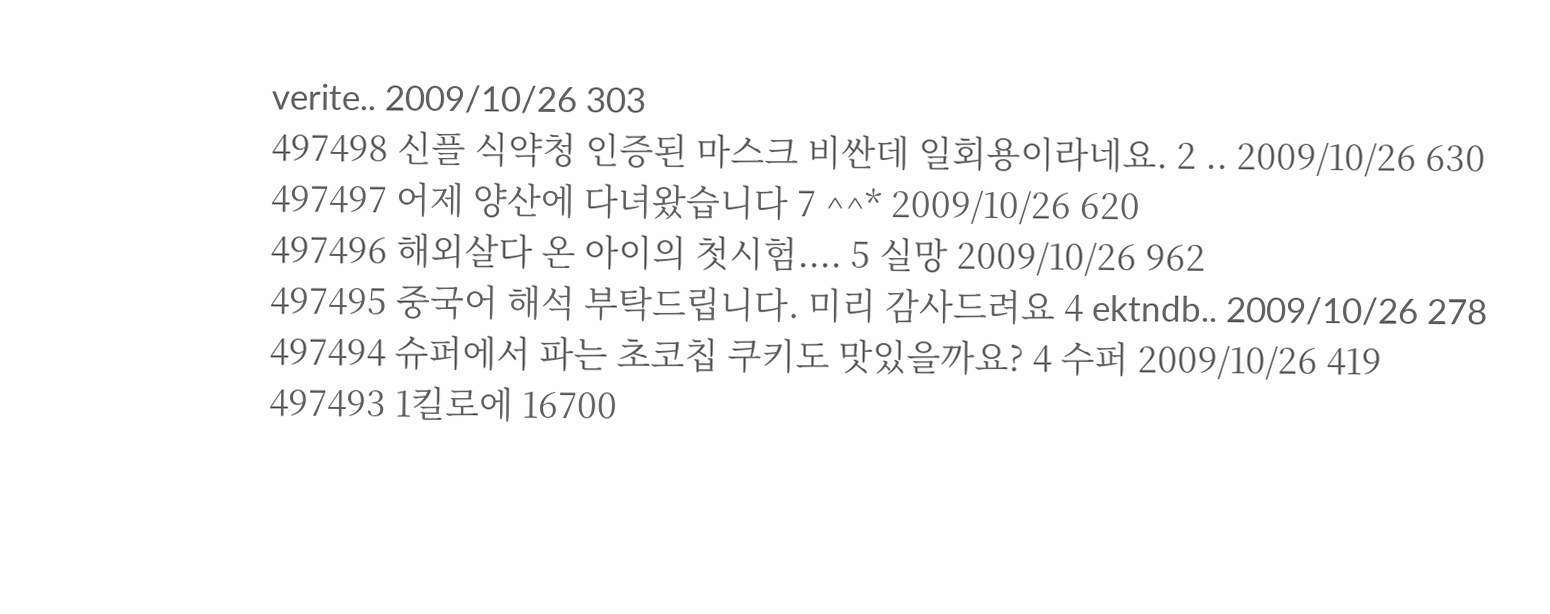verite.. 2009/10/26 303
497498 신플 식약청 인증된 마스크 비싼데 일회용이라네요. 2 .. 2009/10/26 630
497497 어제 양산에 다녀왔습니다 7 ^^* 2009/10/26 620
497496 해외살다 온 아이의 첫시험.... 5 실망 2009/10/26 962
497495 중국어 해석 부탁드립니다. 미리 감사드려요 4 ektndb.. 2009/10/26 278
497494 슈퍼에서 파는 초코칩 쿠키도 맛있을까요? 4 수퍼 2009/10/26 419
497493 1킬로에 16700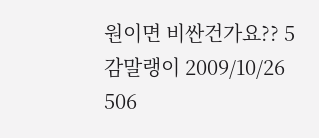원이면 비싼건가요?? 5 감말랭이 2009/10/26 506